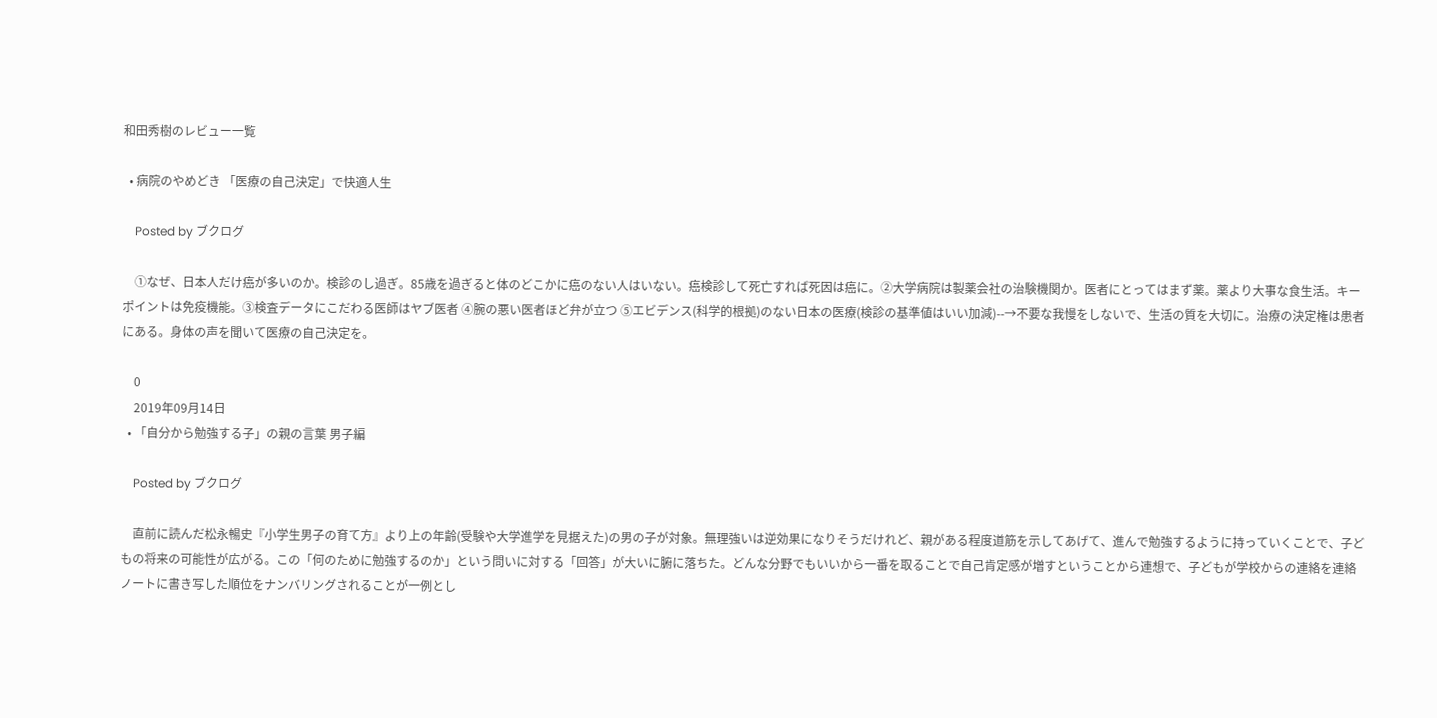和田秀樹のレビュー一覧

  • 病院のやめどき 「医療の自己決定」で快適人生

    Posted by ブクログ

    ①なぜ、日本人だけ癌が多いのか。検診のし過ぎ。85歳を過ぎると体のどこかに癌のない人はいない。癌検診して死亡すれば死因は癌に。②大学病院は製薬会社の治験機関か。医者にとってはまず薬。薬より大事な食生活。キーポイントは免疫機能。③検査データにこだわる医師はヤブ医者 ④腕の悪い医者ほど弁が立つ ⑤エビデンス(科学的根拠)のない日本の医療(検診の基準値はいい加減)--→不要な我慢をしないで、生活の質を大切に。治療の決定権は患者にある。身体の声を聞いて医療の自己決定を。

    0
    2019年09月14日
  • 「自分から勉強する子」の親の言葉 男子編

    Posted by ブクログ

    直前に読んだ松永暢史『小学生男子の育て方』より上の年齢(受験や大学進学を見据えた)の男の子が対象。無理強いは逆効果になりそうだけれど、親がある程度道筋を示してあげて、進んで勉強するように持っていくことで、子どもの将来の可能性が広がる。この「何のために勉強するのか」という問いに対する「回答」が大いに腑に落ちた。どんな分野でもいいから一番を取ることで自己肯定感が増すということから連想で、子どもが学校からの連絡を連絡ノートに書き写した順位をナンバリングされることが一例とし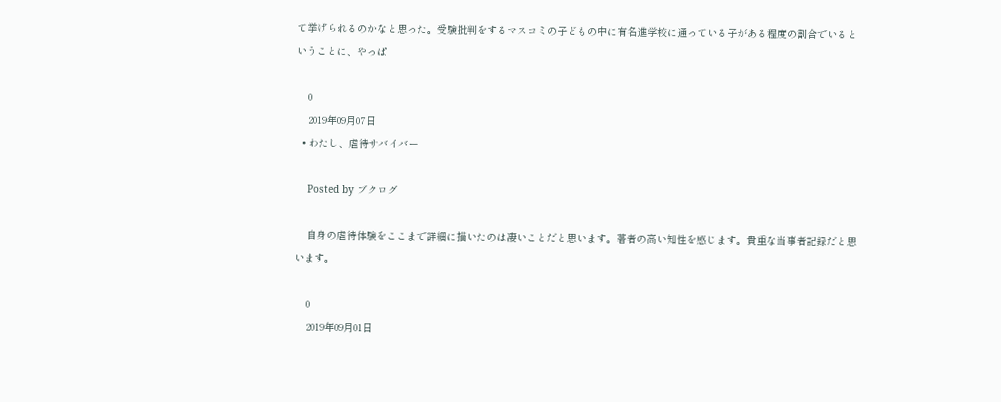て挙げられるのかなと思った。受験批判をするマスコミの子どもの中に有名進学校に通っている子がある程度の割合でいるということに、やっぱ

    0
    2019年09月07日
  • わたし、虐待サバイバー

    Posted by ブクログ

    自身の虐待体験をここまで詳細に描いたのは凄いことだと思います。著者の高い知性を感じます。貴重な当事者記録だと思います。

    0
    2019年09月01日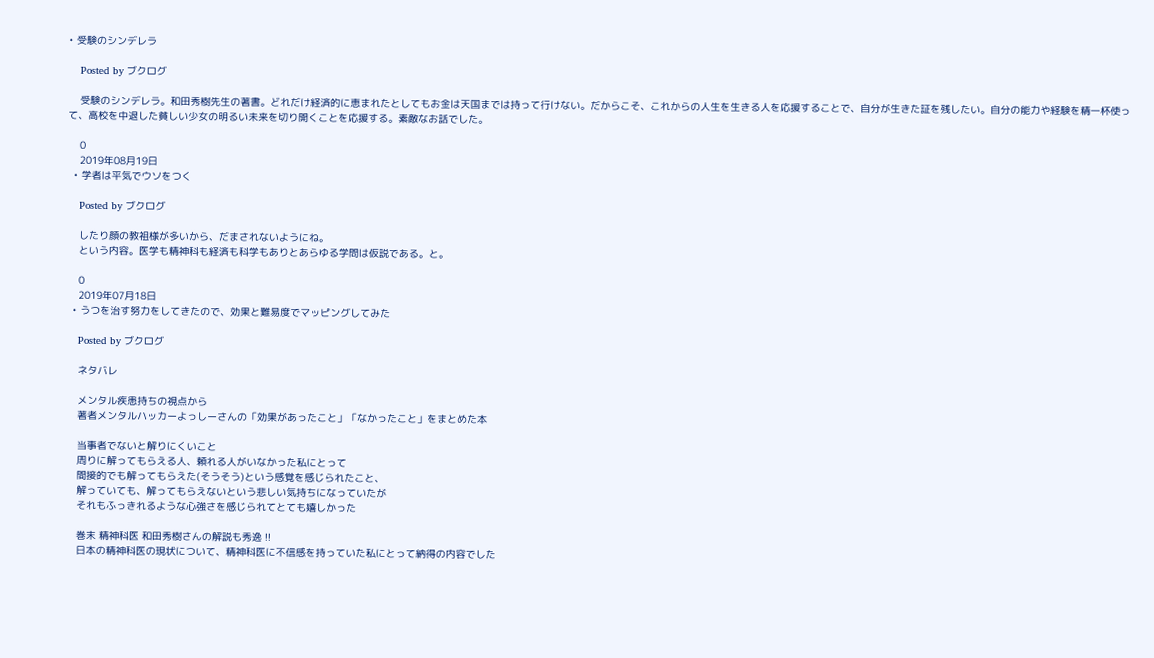• 受験のシンデレラ

    Posted by ブクログ

    受験のシンデレラ。和田秀樹先生の著書。どれだけ経済的に恵まれたとしてもお金は天国までは持って行けない。だからこそ、これからの人生を生きる人を応援することで、自分が生きた証を残したい。自分の能力や経験を精一杯使って、高校を中退した貧しい少女の明るい未来を切り開くことを応援する。素敵なお話でした。

    0
    2019年08月19日
  • 学者は平気でウソをつく

    Posted by ブクログ

    したり顔の教祖様が多いから、だまされないようにね。
    という内容。医学も精神科も経済も科学もありとあらゆる学問は仮説である。と。

    0
    2019年07月18日
  • うつを治す努力をしてきたので、効果と難易度でマッピングしてみた

    Posted by ブクログ

    ネタバレ

    メンタル疾患持ちの視点から
    著者メンタルハッカーよっしーさんの「効果があったこと」「なかったこと」をまとめた本

    当事者でないと解りにくいこと
    周りに解ってもらえる人、頼れる人がいなかった私にとって
    間接的でも解ってもらえた(そうそう)という感覚を感じられたこと、
    解っていても、解ってもらえないという悲しい気持ちになっていたが
    それもふっきれるような心強さを感じられてとても嬉しかった

    巻末 精神科医 和田秀樹さんの解説も秀逸 !!
    日本の精神科医の現状について、精神科医に不信感を持っていた私にとって納得の内容でした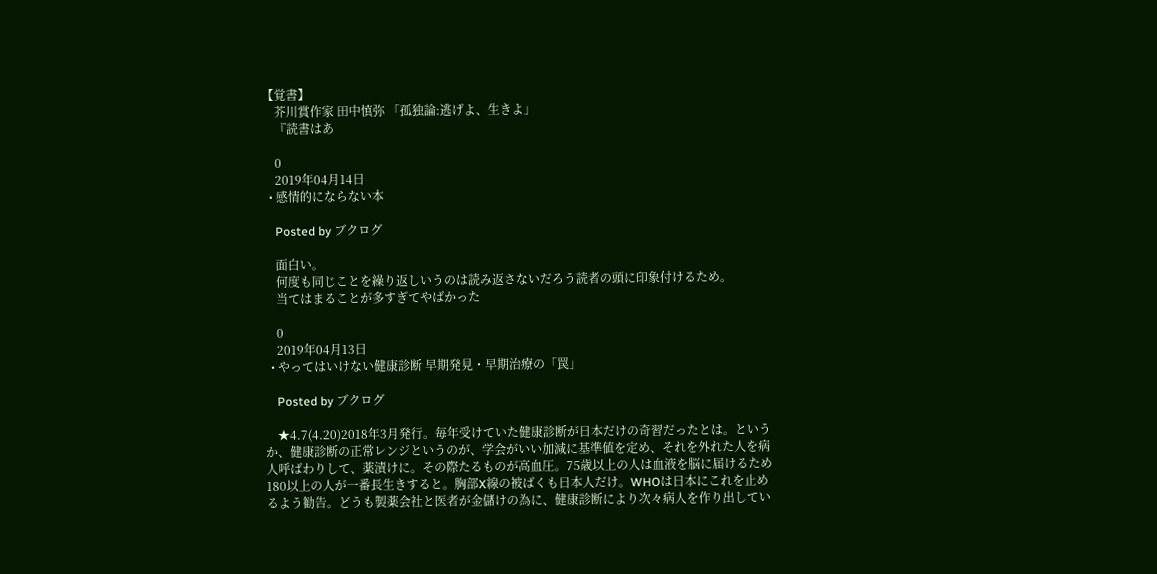【覚書】
    芥川賞作家 田中慎弥 「孤独論:逃げよ、生きよ」
    『読書はあ

    0
    2019年04月14日
  • 感情的にならない本

    Posted by ブクログ

    面白い。
    何度も同じことを繰り返しいうのは読み返さないだろう読者の頭に印象付けるため。
    当てはまることが多すぎてやばかった

    0
    2019年04月13日
  • やってはいけない健康診断 早期発見・早期治療の「罠」

    Posted by ブクログ

    ★4.7(4.20)2018年3月発行。毎年受けていた健康診断が日本だけの奇習だったとは。というか、健康診断の正常レンジというのが、学会がいい加減に基準値を定め、それを外れた人を病人呼ばわりして、薬漬けに。その際たるものが高血圧。75歳以上の人は血液を脳に届けるため180以上の人が一番長生きすると。胸部X線の被ばくも日本人だけ。WHOは日本にこれを止めるよう勧告。どうも製薬会社と医者が金儲けの為に、健康診断により次々病人を作り出してい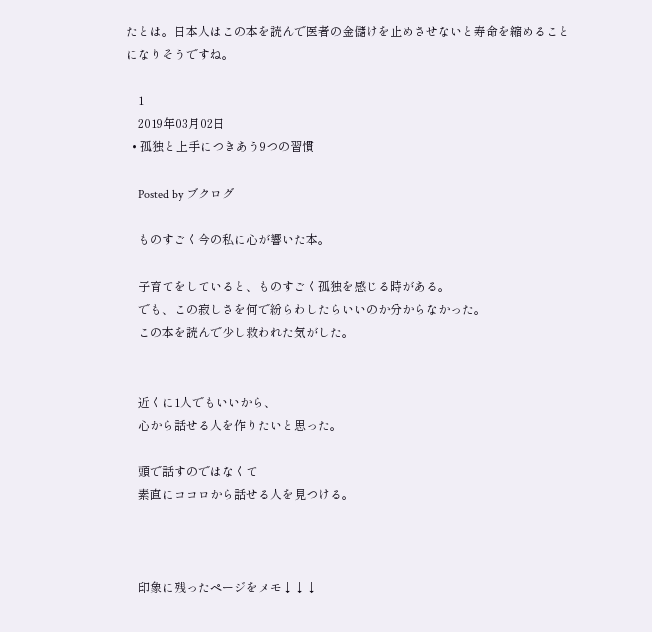たとは。日本人はこの本を読んで医者の金儲けを止めさせないと寿命を縮めることになりそうですね。

    1
    2019年03月02日
  • 孤独と上手につきあう9つの習慣

    Posted by ブクログ

    ものすごく今の私に心が響いた本。

    子育てをしていると、ものすごく孤独を感じる時がある。
    でも、この寂しさを何で紛らわしたらいいのか分からなかった。
    この本を読んで少し救われた気がした。


    近くに1人でもいいから、
    心から話せる人を作りたいと思った。

    頭で話すのではなくて
    素直にココロから話せる人を見つける。



    印象に残ったページをメモ↓↓↓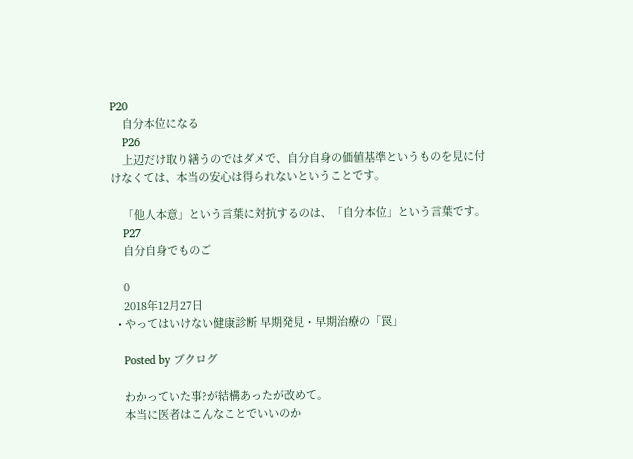P20
    自分本位になる
    P26
    上辺だけ取り繕うのではダメで、自分自身の価値基準というものを見に付けなくては、本当の安心は得られないということです。

    「他人本意」という言葉に対抗するのは、「自分本位」という言葉です。
    P27
    自分自身でものご

    0
    2018年12月27日
  • やってはいけない健康診断 早期発見・早期治療の「罠」

    Posted by ブクログ

    わかっていた事?が結構あったが改めて。
    本当に医者はこんなことでいいのか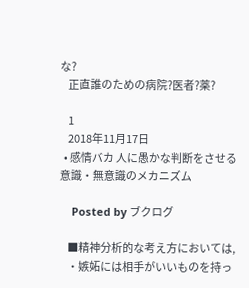な?
    正直誰のための病院?医者?薬?

    1
    2018年11月17日
  • 感情バカ 人に愚かな判断をさせる意識・無意識のメカニズム

    Posted by ブクログ

    ■精神分析的な考え方においては,
    ・嫉妬には相手がいいものを持っ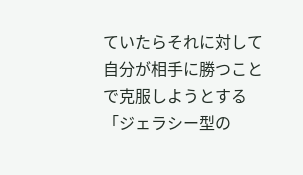ていたらそれに対して自分が相手に勝つことで克服しようとする「ジェラシー型の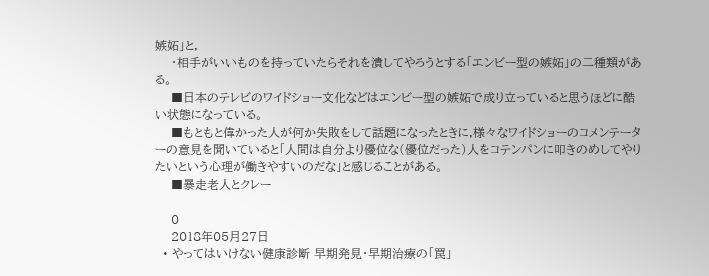嫉妬」と,
    ・相手がいいものを持っていたらそれを潰してやろうとする「エンビー型の嫉妬」の二種類がある。
    ■日本のテレビのワイドショー文化などはエンビー型の嫉妬で成り立っていると思うほどに酷い状態になっている。
    ■もともと偉かった人が何か失敗をして話題になったときに,様々なワイドショーのコメンテーターの意見を聞いていると「人間は自分より優位な(優位だった)人をコテンパンに叩きのめしてやりたいという心理が働きやすいのだな」と感じることがある。
    ■暴走老人とクレー

    0
    2018年05月27日
  • やってはいけない健康診断 早期発見・早期治療の「罠」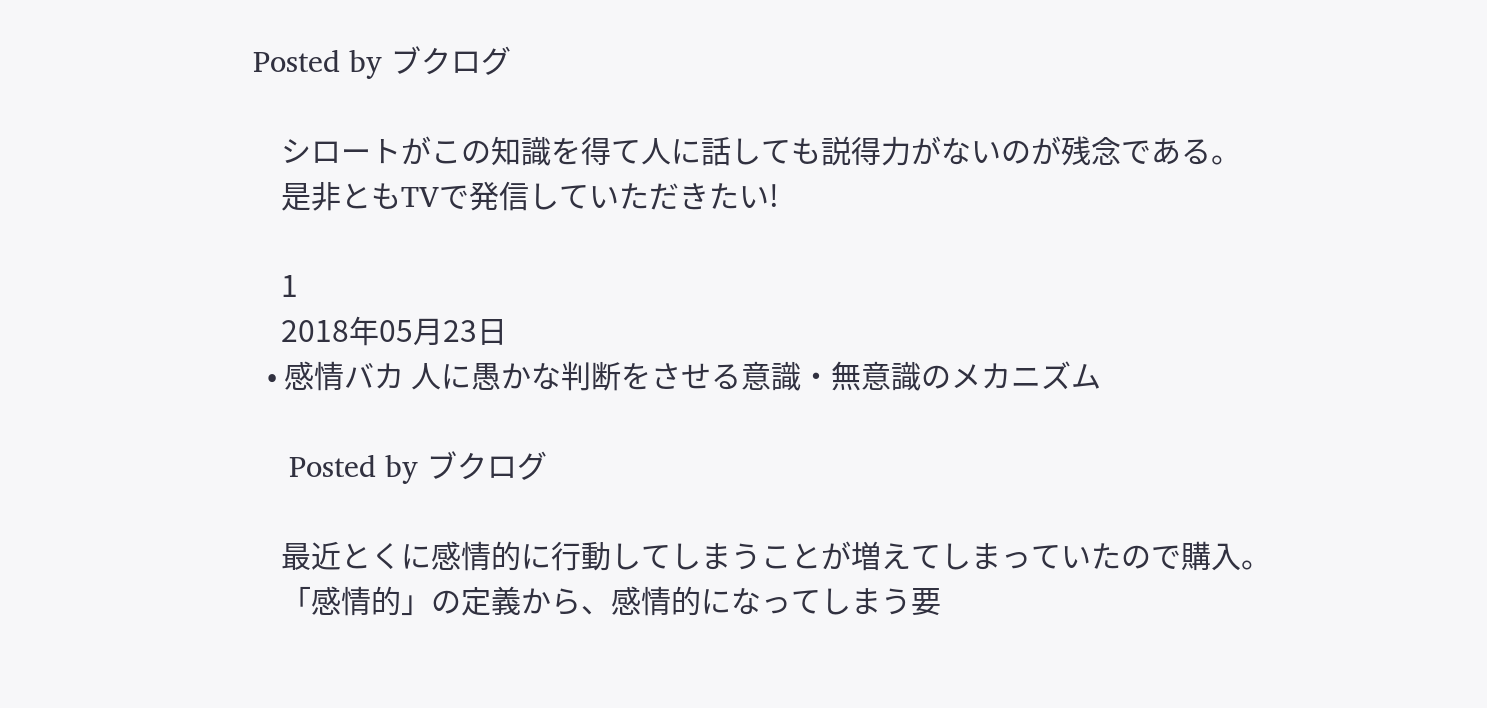Posted by ブクログ

    シロートがこの知識を得て人に話しても説得力がないのが残念である。
    是非ともTVで発信していただきたい!

    1
    2018年05月23日
  • 感情バカ 人に愚かな判断をさせる意識・無意識のメカニズム

    Posted by ブクログ

    最近とくに感情的に行動してしまうことが増えてしまっていたので購入。
    「感情的」の定義から、感情的になってしまう要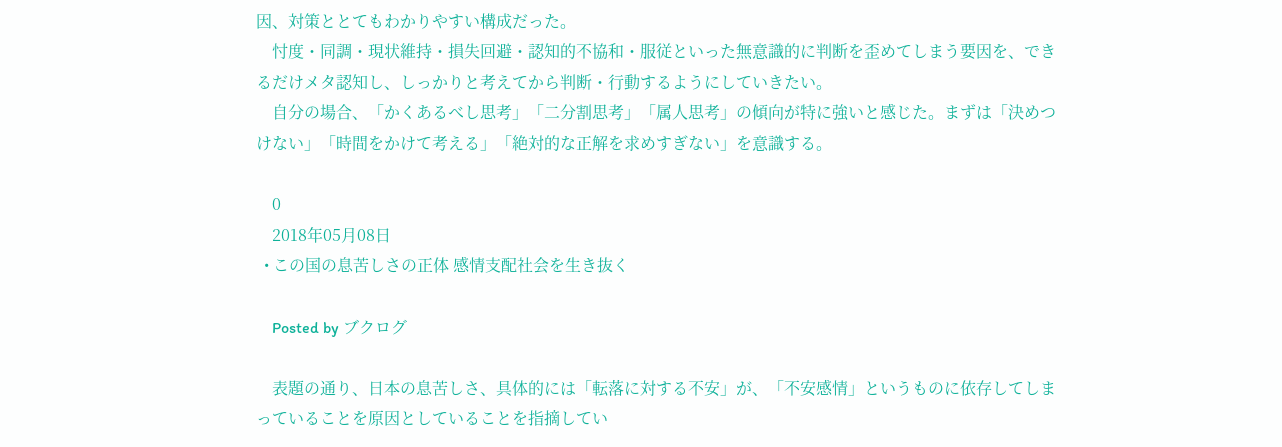因、対策ととてもわかりやすい構成だった。
    忖度・同調・現状維持・損失回避・認知的不協和・服従といった無意識的に判断を歪めてしまう要因を、できるだけメタ認知し、しっかりと考えてから判断・行動するようにしていきたい。
    自分の場合、「かくあるべし思考」「二分割思考」「属人思考」の傾向が特に強いと感じた。まずは「決めつけない」「時間をかけて考える」「絶対的な正解を求めすぎない」を意識する。

    0
    2018年05月08日
  • この国の息苦しさの正体 感情支配社会を生き抜く

    Posted by ブクログ

    表題の通り、日本の息苦しさ、具体的には「転落に対する不安」が、「不安感情」というものに依存してしまっていることを原因としていることを指摘してい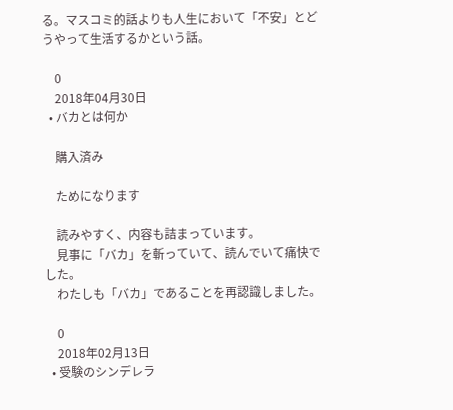る。マスコミ的話よりも人生において「不安」とどうやって生活するかという話。

    0
    2018年04月30日
  • バカとは何か

    購入済み

    ためになります

    読みやすく、内容も詰まっています。
    見事に「バカ」を斬っていて、読んでいて痛快でした。
    わたしも「バカ」であることを再認識しました。

    0
    2018年02月13日
  • 受験のシンデレラ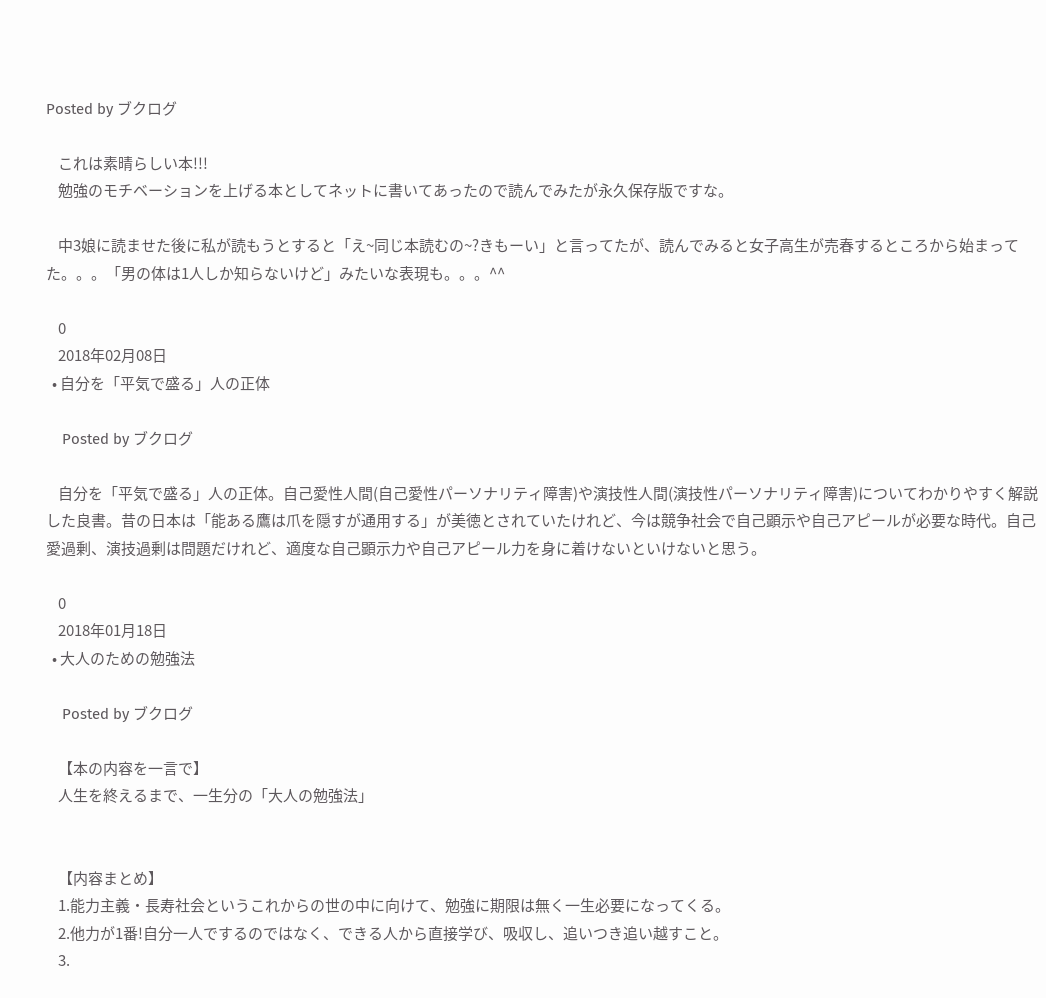Posted by ブクログ

    これは素晴らしい本!!!
    勉強のモチベーションを上げる本としてネットに書いてあったので読んでみたが永久保存版ですな。

    中3娘に読ませた後に私が読もうとすると「え~同じ本読むの~?きもーい」と言ってたが、読んでみると女子高生が売春するところから始まってた。。。「男の体は1人しか知らないけど」みたいな表現も。。。^^

    0
    2018年02月08日
  • 自分を「平気で盛る」人の正体

    Posted by ブクログ

    自分を「平気で盛る」人の正体。自己愛性人間(自己愛性パーソナリティ障害)や演技性人間(演技性パーソナリティ障害)についてわかりやすく解説した良書。昔の日本は「能ある鷹は爪を隠すが通用する」が美徳とされていたけれど、今は競争社会で自己顕示や自己アピールが必要な時代。自己愛過剰、演技過剰は問題だけれど、適度な自己顕示力や自己アピール力を身に着けないといけないと思う。

    0
    2018年01月18日
  • 大人のための勉強法

    Posted by ブクログ

    【本の内容を一言で】
    人生を終えるまで、一生分の「大人の勉強法」


    【内容まとめ】
    1.能力主義・長寿社会というこれからの世の中に向けて、勉強に期限は無く一生必要になってくる。
    2.他力が1番!自分一人でするのではなく、できる人から直接学び、吸収し、追いつき追い越すこと。
    3.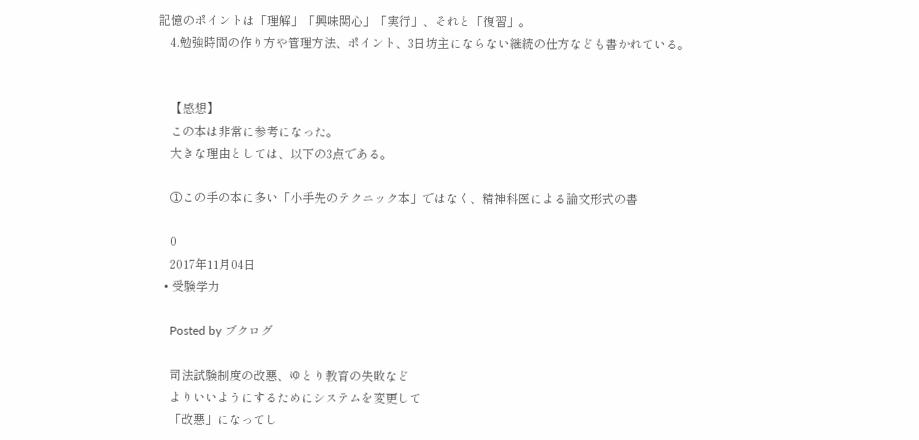記憶のポイントは「理解」「興味関心」「実行」、それと「復習」。
    4.勉強時間の作り方や管理方法、ポイント、3日坊主にならない継続の仕方なども書かれている。


    【感想】
    この本は非常に参考になった。
    大きな理由としては、以下の3点である。

    ①この手の本に多い「小手先のテクニック本」ではなく、精神科医による論文形式の書

    0
    2017年11月04日
  • 受験学力

    Posted by ブクログ

    司法試験制度の改悪、ゆとり教育の失敗など
    よりいいようにするためにシステムを変更して
    「改悪」になってし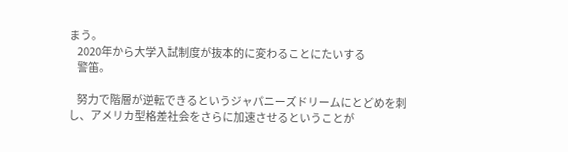まう。
    2020年から大学入試制度が抜本的に変わることにたいする
    警笛。

    努力で階層が逆転できるというジャパニーズドリームにとどめを刺し、アメリカ型格差社会をさらに加速させるということが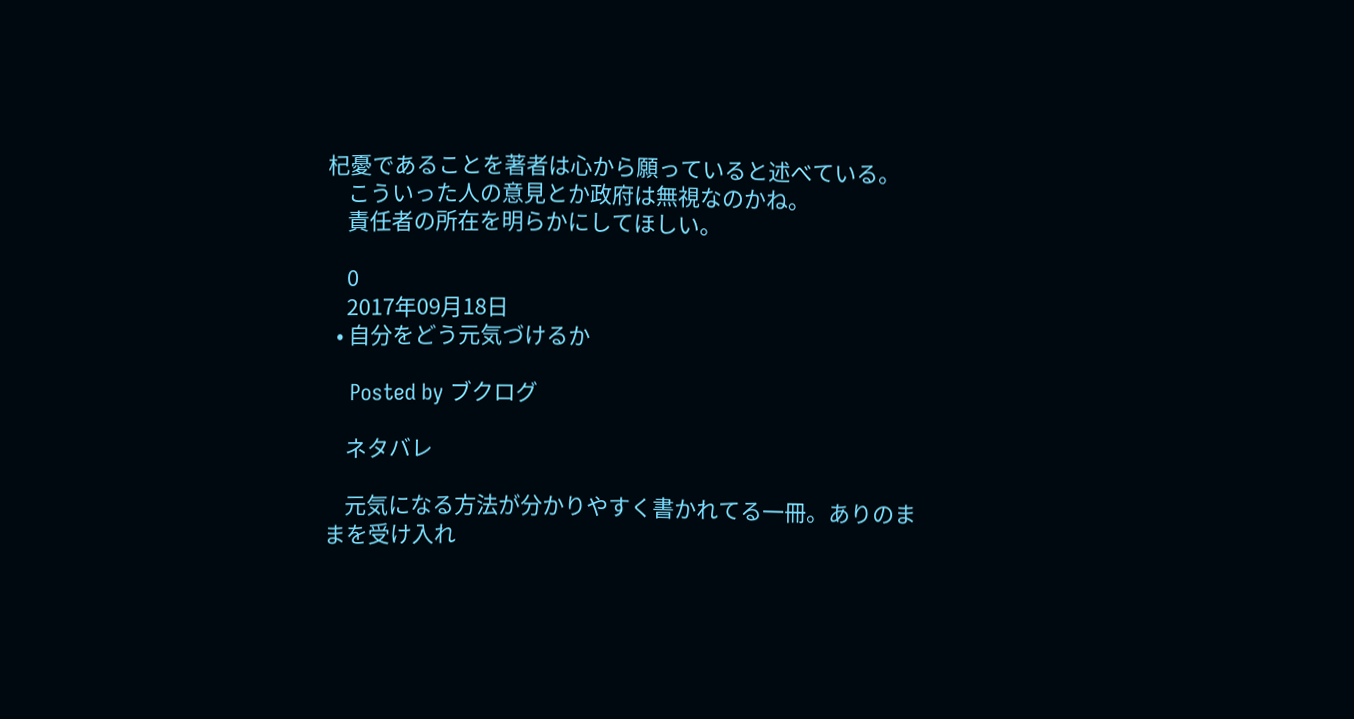杞憂であることを著者は心から願っていると述べている。
    こういった人の意見とか政府は無視なのかね。
    責任者の所在を明らかにしてほしい。

    0
    2017年09月18日
  • 自分をどう元気づけるか

    Posted by ブクログ

    ネタバレ

    元気になる方法が分かりやすく書かれてる一冊。ありのままを受け入れ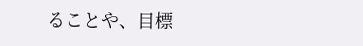ることや、目標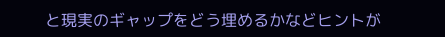と現実のギャップをどう埋めるかなどヒントが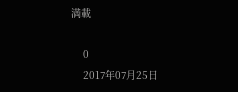満載

    0
    2017年07月25日